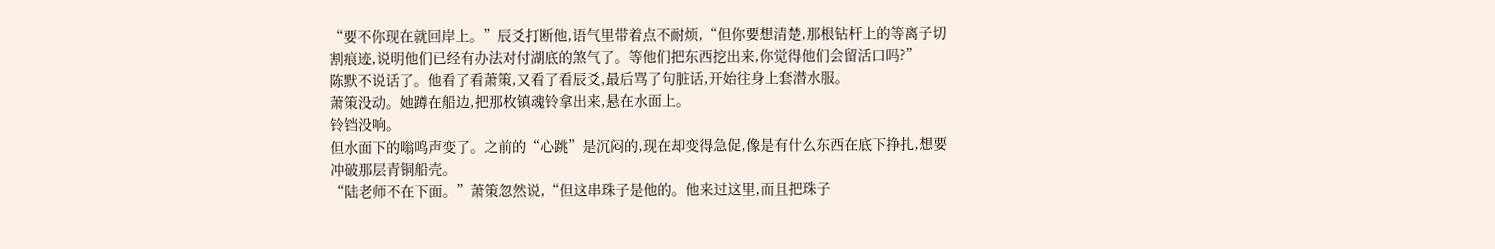“要不你现在就回岸上。”辰爻打断他,语气里带着点不耐烦,“但你要想清楚,那根钻杆上的等离子切割痕迹,说明他们已经有办法对付湖底的煞气了。等他们把东西挖出来,你觉得他们会留活口吗?”
陈默不说话了。他看了看萧策,又看了看辰爻,最后骂了句脏话,开始往身上套潜水服。
萧策没动。她蹲在船边,把那枚镇魂铃拿出来,悬在水面上。
铃铛没响。
但水面下的嗡鸣声变了。之前的“心跳”是沉闷的,现在却变得急促,像是有什么东西在底下挣扎,想要冲破那层青铜船壳。
“陆老师不在下面。”萧策忽然说,“但这串珠子是他的。他来过这里,而且把珠子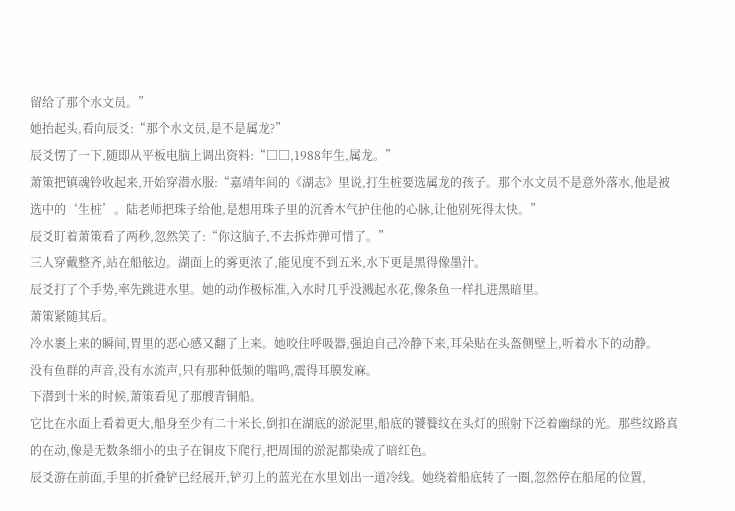留给了那个水文员。”
她抬起头,看向辰爻:“那个水文员,是不是属龙?”
辰爻愣了一下,随即从平板电脑上调出资料:“□□,1988年生,属龙。”
萧策把镇魂铃收起来,开始穿潜水服:“嘉靖年间的《湖志》里说,打生桩要选属龙的孩子。那个水文员不是意外落水,他是被选中的‘生桩’。陆老师把珠子给他,是想用珠子里的沉香木气护住他的心脉,让他别死得太快。”
辰爻盯着萧策看了两秒,忽然笑了:“你这脑子,不去拆炸弹可惜了。”
三人穿戴整齐,站在船舷边。湖面上的雾更浓了,能见度不到五米,水下更是黑得像墨汁。
辰爻打了个手势,率先跳进水里。她的动作极标准,入水时几乎没溅起水花,像条鱼一样扎进黑暗里。
萧策紧随其后。
冷水裹上来的瞬间,胃里的恶心感又翻了上来。她咬住呼吸器,强迫自己冷静下来,耳朵贴在头盔侧壁上,听着水下的动静。
没有鱼群的声音,没有水流声,只有那种低频的嗡鸣,震得耳膜发麻。
下潜到十米的时候,萧策看见了那艘青铜船。
它比在水面上看着更大,船身至少有二十米长,倒扣在湖底的淤泥里,船底的饕餮纹在头灯的照射下泛着幽绿的光。那些纹路真的在动,像是无数条细小的虫子在铜皮下爬行,把周围的淤泥都染成了暗红色。
辰爻游在前面,手里的折叠铲已经展开,铲刃上的蓝光在水里划出一道冷线。她绕着船底转了一圈,忽然停在船尾的位置,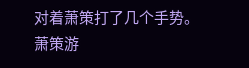对着萧策打了几个手势。
萧策游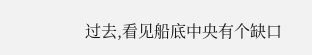过去,看见船底中央有个缺口